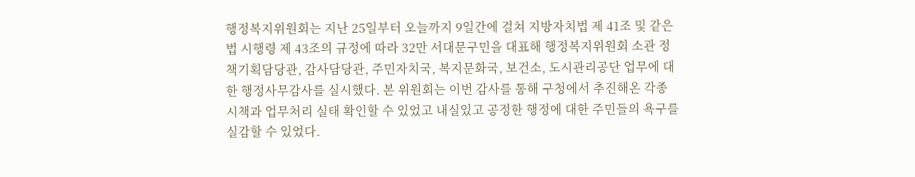행정복지위원회는 지난 25일부터 오늘까지 9일간에 걸쳐 지방자치법 제 41조 및 같은 법 시행령 제 43조의 규정에 따라 32만 서대문구민을 대표해 행정복지위원회 소관 정책기획담당관, 감사담당관, 주민자치국, 복지문화국, 보건소, 도시관리공단 업무에 대한 행정사무감사를 실시했다. 본 위원회는 이번 감사를 통해 구청에서 추진해온 각종 시책과 업무처리 실태 확인할 수 있었고 내실있고 공정한 행정에 대한 주민들의 욕구를 실감할 수 있었다.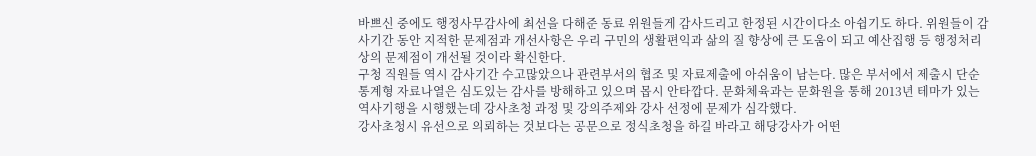바쁘신 중에도 행정사무감사에 최선을 다해준 동료 위원들게 감사드리고 한정된 시간이다소 아쉽기도 하다. 위원들이 감사기간 동안 지적한 문제점과 개선사항은 우리 구민의 생활편익과 삶의 질 향상에 큰 도움이 되고 예산집행 등 행정처리상의 문제점이 개선될 것이라 확신한다.
구청 직원들 역시 감사기간 수고많았으나 관련부서의 협조 및 자료제출에 아쉬움이 남는다. 많은 부서에서 제출시 단순 통계형 자료나열은 심도있는 감사를 방해하고 있으며 몹시 안타깝다. 문화체육과는 문화원을 통해 2013년 테마가 있는 역사기행을 시행했는데 강사초청 과정 및 강의주제와 강사 선정에 문제가 심각했다.
강사초청시 유선으로 의뢰하는 것보다는 공문으로 정식초청을 하길 바라고 해당강사가 어떤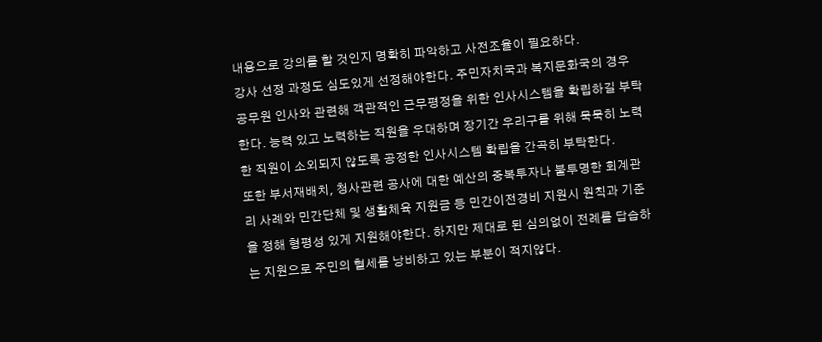내용으로 강의를 할 것인지 명확히 파악하고 사전조율이 필요하다.
강사 선정 과정도 심도있게 선정해야한다. 주민자치국과 복지문화국의 경우 공무원 인사와 관련해 객관적인 근무평정을 위한 인사시스템을 확립하길 부탁한다. 능력 있고 노력하는 직원을 우대하며 장기간 우리구를 위해 묵묵히 노력한 직원이 소외되지 않도록 공정한 인사시스템 확립을 간곡히 부탁한다.
또한 부서재배치, 청사관련 공사에 대한 예산의 중복투자나 불투명한 회계관리 사례와 민간단체 및 생활체육 지원금 등 민간이전경비 지원시 원칙과 기준을 정해 형평성 있게 지원해야한다. 하지만 제대로 된 심의없이 전례를 답습하는 지원으로 주민의 혈세를 낭비하고 있는 부분이 적지않다.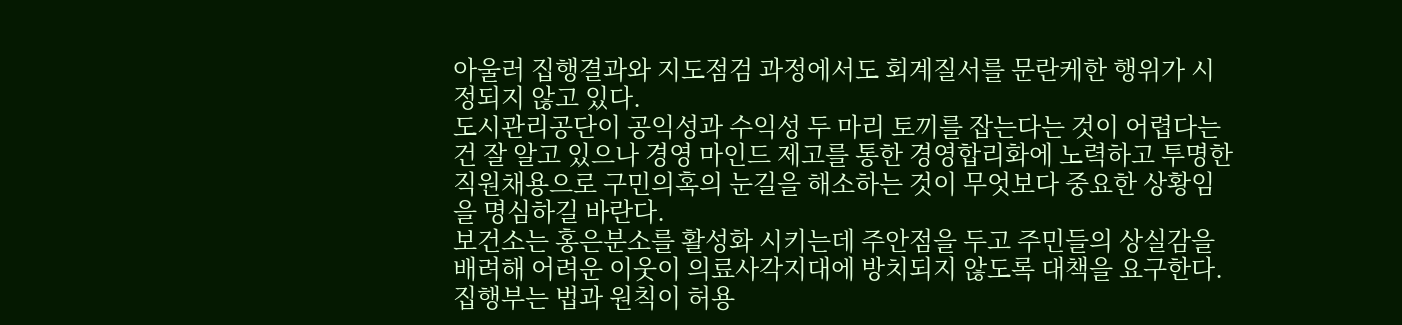아울러 집행결과와 지도점검 과정에서도 회계질서를 문란케한 행위가 시정되지 않고 있다.
도시관리공단이 공익성과 수익성 두 마리 토끼를 잡는다는 것이 어렵다는 건 잘 알고 있으나 경영 마인드 제고를 통한 경영합리화에 노력하고 투명한 직원채용으로 구민의혹의 눈길을 해소하는 것이 무엇보다 중요한 상황임을 명심하길 바란다.
보건소는 홍은분소를 활성화 시키는데 주안점을 두고 주민들의 상실감을 배려해 어려운 이웃이 의료사각지대에 방치되지 않도록 대책을 요구한다.
집행부는 법과 원칙이 허용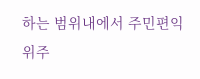하는 범위내에서 주민편익위주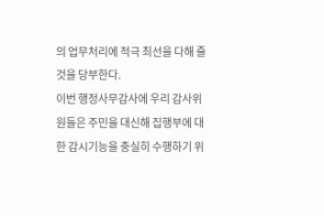의 업무처리에 적극 최선을 다해 줄 것을 당부한다.
이번 행정사무감사에 우리 감사위원들은 주민을 대신해 집행부에 대한 감시기능을 충실히 수행하기 위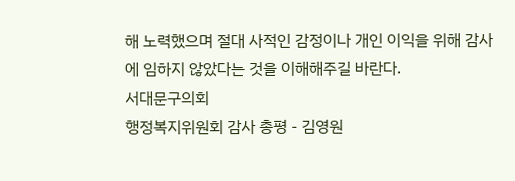해 노력했으며 절대 사적인 감정이나 개인 이익을 위해 감사에 임하지 않았다는 것을 이해해주길 바란다.
서대문구의회
행정복지위원회 감사 총평 - 김영원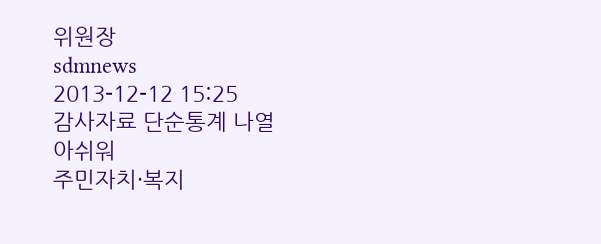위원장
sdmnews
2013-12-12 15:25
감사자료 단순통계 나열 아쉬워
주민자치·복지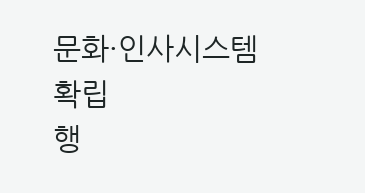문화·인사시스템 확립
행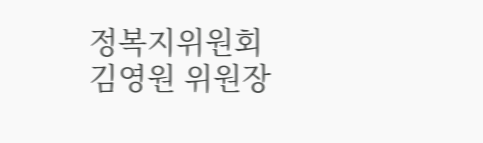정복지위원회 김영원 위원장